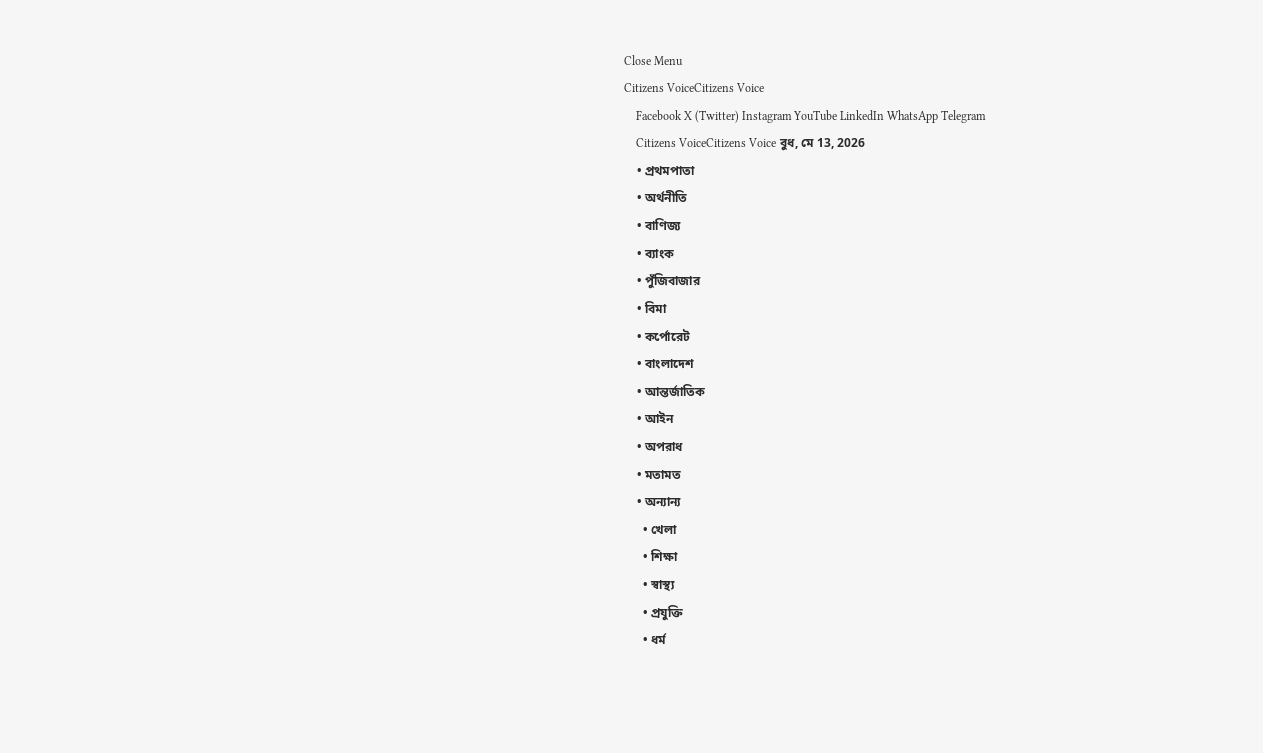Close Menu
Citizens VoiceCitizens Voice
    Facebook X (Twitter) Instagram YouTube LinkedIn WhatsApp Telegram
    Citizens VoiceCitizens Voice বুধ, মে 13, 2026
    • প্রথমপাতা
    • অর্থনীতি
    • বাণিজ্য
    • ব্যাংক
    • পুঁজিবাজার
    • বিমা
    • কর্পোরেট
    • বাংলাদেশ
    • আন্তর্জাতিক
    • আইন
    • অপরাধ
    • মতামত
    • অন্যান্য
      • খেলা
      • শিক্ষা
      • স্বাস্থ্য
      • প্রযুক্তি
      • ধর্ম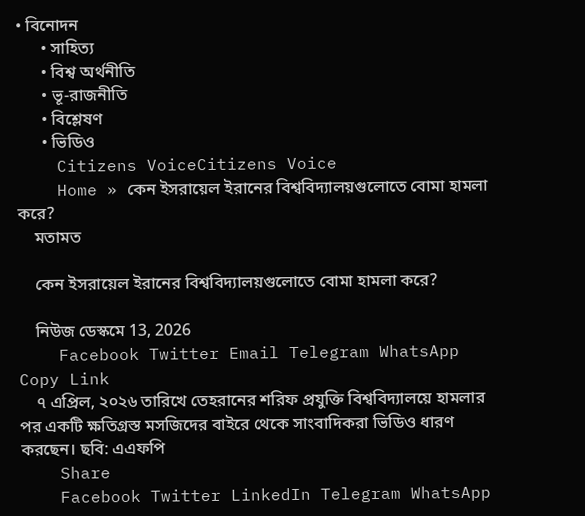• বিনোদন
      • সাহিত্য
      • বিশ্ব অর্থনীতি
      • ভূ-রাজনীতি
      • বিশ্লেষণ
      • ভিডিও
    Citizens VoiceCitizens Voice
    Home » কেন ইসরায়েল ইরানের বিশ্ববিদ্যালয়গুলোতে বোমা হামলা করে?
    মতামত

    কেন ইসরায়েল ইরানের বিশ্ববিদ্যালয়গুলোতে বোমা হামলা করে?

    নিউজ ডেস্কমে 13, 2026
    Facebook Twitter Email Telegram WhatsApp Copy Link
    ৭ এপ্রিল, ২০২৬ তারিখে তেহরানের শরিফ প্রযুক্তি বিশ্ববিদ্যালয়ে হামলার পর একটি ক্ষতিগ্রস্ত মসজিদের বাইরে থেকে সাংবাদিকরা ভিডিও ধারণ করছেন। ছবি: এএফপি
    Share
    Facebook Twitter LinkedIn Telegram WhatsApp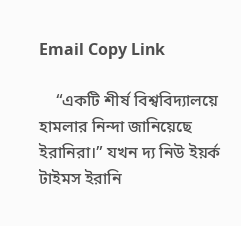Email Copy Link

    “একটি শীর্ষ বিশ্ববিদ্যালয়ে হামলার নিন্দা জানিয়েছে ইরানিরা।” যখন দ্য নিউ ইয়র্ক টাইমস ইরানি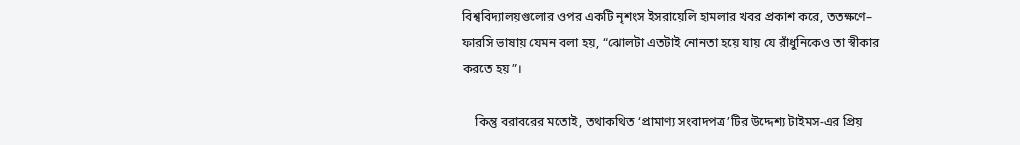বিশ্ববিদ্যালয়গুলোর ওপর একটি নৃশংস ইসরায়েলি হামলার খবর প্রকাশ করে, ততক্ষণে– ফারসি ভাষায় যেমন বলা হয়, “ঝোলটা এতটাই নোনতা হয়ে যায় যে রাঁধুনিকেও তা স্বীকার করতে হয়”।

    কিন্তু বরাবরের মতোই, তথাকথিত ‘প্রামাণ্য সংবাদপত্র’টির উদ্দেশ্য টাইমস-এর প্রিয়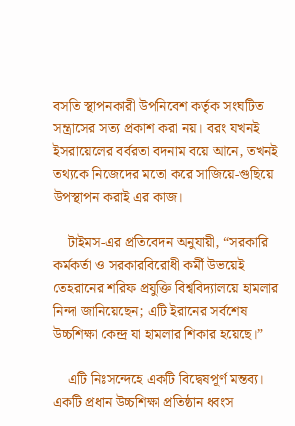বসতি স্থাপনকারী উপনিবেশ কর্তৃক সংঘটিত সন্ত্রাসের সত্য প্রকাশ করা নয়। বরং যখনই ইসরায়েলের বর্বরতা বদনাম বয়ে আনে, তখনই তথ্যকে নিজেদের মতো করে সাজিয়ে-গুছিয়ে উপস্থাপন করাই এর কাজ।

    টাইমস-এর প্রতিবেদন অনুযায়ী, “সরকারি কর্মকর্তা ও সরকারবিরোধী কর্মী উভয়েই তেহরানের শরিফ প্রযুক্তি বিশ্ববিদ্যালয়ে হামলার নিন্দা জানিয়েছেন; এটি ইরানের সর্বশেষ উচ্চশিক্ষা কেন্দ্র যা হামলার শিকার হয়েছে।”

    এটি নিঃসন্দেহে একটি বিদ্বেষপূর্ণ মন্তব্য। একটি প্রধান উচ্চশিক্ষা প্রতিষ্ঠান ধ্বংস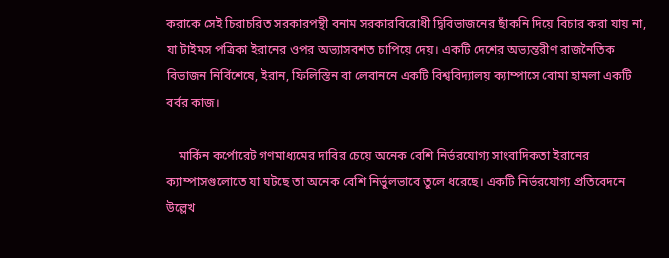করাকে সেই চিরাচরিত সরকারপন্থী বনাম সরকারবিরোধী দ্বিবিভাজনের ছাঁকনি দিয়ে বিচার করা যায় না, যা টাইমস পত্রিকা ইরানের ওপর অভ্যাসবশত চাপিয়ে দেয়। একটি দেশের অভ্যন্তরীণ রাজনৈতিক বিভাজন নির্বিশেষে, ইরান, ফিলিস্তিন বা লেবাননে একটি বিশ্ববিদ্যালয় ক্যাম্পাসে বোমা হামলা একটি বর্বর কাজ।

    মার্কিন কর্পোরেট গণমাধ্যমের দাবির চেয়ে অনেক বেশি নির্ভরযোগ্য সাংবাদিকতা ইরানের ক্যাম্পাসগুলোতে যা ঘটছে তা অনেক বেশি নির্ভুলভাবে তুলে ধরেছে। একটি নির্ভরযোগ্য প্রতিবেদনে উল্লেখ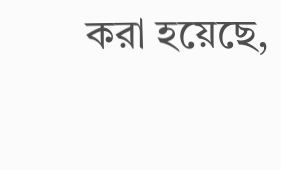করা হয়েছে,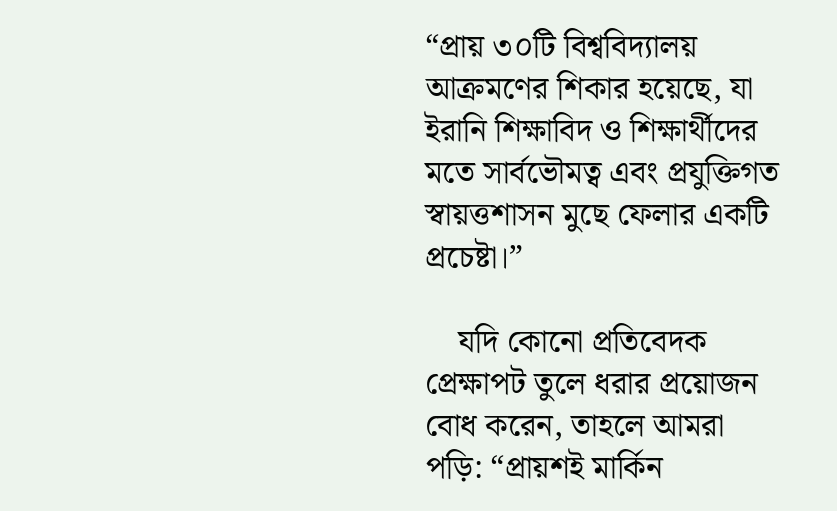“প্রায় ৩০টি বিশ্ববিদ্যালয় আক্রমণের শিকার হয়েছে, যা ইরানি শিক্ষাবিদ ও শিক্ষার্থীদের মতে সার্বভৌমত্ব এবং প্রযুক্তিগত স্বায়ত্তশাসন মুছে ফেলার একটি প্রচেষ্টা।”

    যদি কোনো প্রতিবেদক প্রেক্ষাপট তুলে ধরার প্রয়োজন বোধ করেন, তাহলে আমরা পড়ি: “প্রায়শই মার্কিন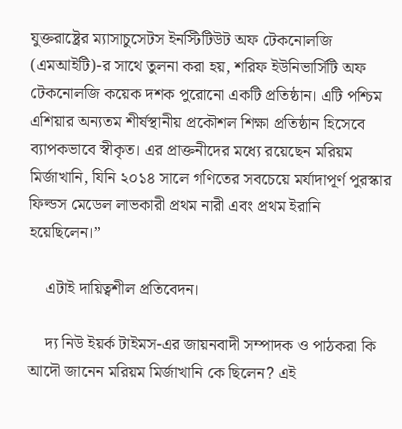যুক্তরাষ্ট্রের ম্যাসাচুসেটস ইনস্টিটিউট অফ টেকনোলজি (এমআইটি)-র সাথে তুলনা করা হয়, শরিফ ইউনিভার্সিটি অফ টেকনোলজি কয়েক দশক পুরোনো একটি প্রতিষ্ঠান। এটি পশ্চিম এশিয়ার অন্যতম শীর্ষস্থানীয় প্রকৌশল শিক্ষা প্রতিষ্ঠান হিসেবে ব্যাপকভাবে স্বীকৃত। এর প্রাক্তনীদের মধ্যে রয়েছেন মরিয়ম মির্জাখানি, যিনি ২০১৪ সালে গণিতের সবচেয়ে মর্যাদাপূর্ণ পুরস্কার ফিল্ডস মেডেল লাভকারী প্রথম নারী এবং প্রথম ইরানি হয়েছিলেন।”

    এটাই দায়িত্বশীল প্রতিবেদন।

    দ্য নিউ ইয়র্ক টাইমস-এর জায়নবাদী সম্পাদক ও পাঠকরা কি আদৌ জানেন মরিয়ম মির্জাখানি কে ছিলেন? এই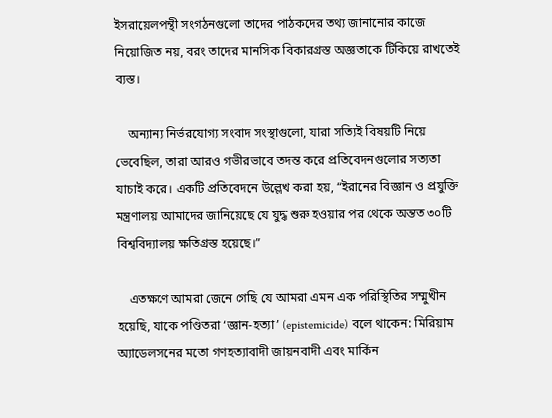ইসরায়েলপন্থী সংগঠনগুলো তাদের পাঠকদের তথ্য জানানোর কাজে নিয়োজিত নয়, বরং তাদের মানসিক বিকারগ্রস্ত অজ্ঞতাকে টিকিয়ে রাখতেই ব্যস্ত।

    অন্যান্য নির্ভরযোগ্য সংবাদ সংস্থাগুলো, যারা সত্যিই বিষয়টি নিয়ে ভেবেছিল, তারা আরও গভীরভাবে তদন্ত করে প্রতিবেদনগুলোর সত্যতা যাচাই করে। একটি প্রতিবেদনে উল্লেখ করা হয়, “ইরানের বিজ্ঞান ও প্রযুক্তি মন্ত্রণালয় আমাদের জানিয়েছে যে যুদ্ধ শুরু হওয়ার পর থেকে অন্তত ৩০টি বিশ্ববিদ্যালয় ক্ষতিগ্রস্ত হয়েছে।”

    এতক্ষণে আমরা জেনে গেছি যে আমরা এমন এক পরিস্থিতির সম্মুখীন হয়েছি, যাকে পণ্ডিতরা ‘জ্ঞান-হত্যা’ (epistemicide) বলে থাকেন: মিরিয়াম অ্যাডেলসনের মতো গণহত্যাবাদী জায়নবাদী এবং মার্কিন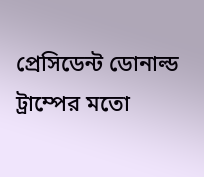প্রেসিডেন্ট ডোনাল্ড ট্রাম্পের মতো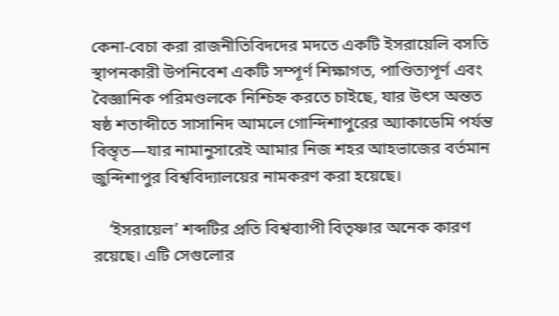কেনা-বেচা করা রাজনীতিবিদদের মদতে একটি ইসরায়েলি বসতি স্থাপনকারী উপনিবেশ একটি সম্পূর্ণ শিক্ষাগত, পাণ্ডিত্যপূর্ণ এবং বৈজ্ঞানিক পরিমণ্ডলকে নিশ্চিহ্ন করতে চাইছে, যার উৎস অন্তত ষষ্ঠ শতাব্দীতে সাসানিদ আমলে গোন্দিশাপুরের অ্যাকাডেমি পর্যন্ত বিস্তৃত—যার নামানুসারেই আমার নিজ শহর আহভাজের বর্তমান জুন্দিশাপুর বিশ্ববিদ্যালয়ের নামকরণ করা হয়েছে।

    ‘ইসরায়েল’ শব্দটির প্রতি বিশ্বব্যাপী বিতৃষ্ণার অনেক কারণ রয়েছে। এটি সেগুলোর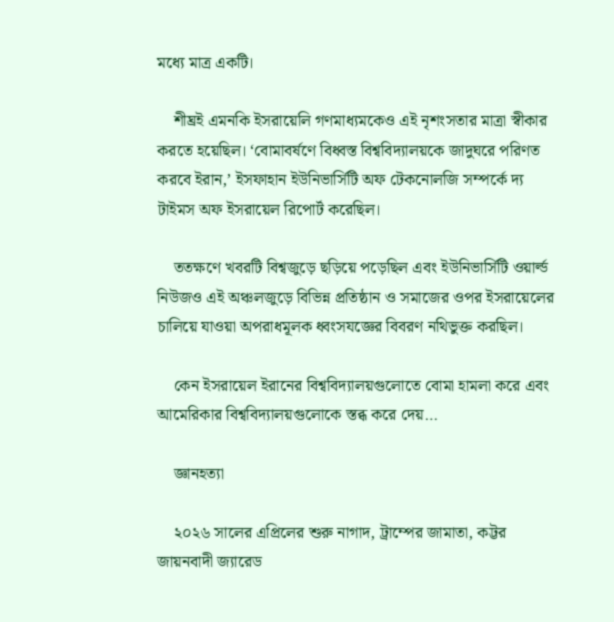মধ্যে মাত্র একটি।

    শীঘ্রই এমনকি ইসরায়েলি গণমাধ্যমকেও এই নৃশংসতার মাত্রা স্বীকার করতে হয়েছিল। ‘বোমাবর্ষণে বিধ্বস্ত বিশ্ববিদ্যালয়কে জাদুঘরে পরিণত করবে ইরান,’ ইসফাহান ইউনিভার্সিটি অফ টেকনোলজি সম্পর্কে দ্য টাইমস অফ ইসরায়েল রিপোর্ট করেছিল।

    ততক্ষণে খবরটি বিশ্বজুড়ে ছড়িয়ে পড়েছিল এবং ইউনিভার্সিটি ওয়ার্ল্ড নিউজও এই অঞ্চলজুড়ে বিভিন্ন প্রতিষ্ঠান ও সমাজের ওপর ইসরায়েলের চালিয়ে যাওয়া অপরাধমূলক ধ্বংসযজ্ঞের বিবরণ নথিভুক্ত করছিল।

    কেন ইসরায়েল ইরানের বিশ্ববিদ্যালয়গুলোতে বোমা হামলা করে এবং আমেরিকার বিশ্ববিদ্যালয়গুলোকে স্তব্ধ করে দেয়…

    জ্ঞানহত্যা

    ২০২৬ সালের এপ্রিলের শুরু নাগাদ, ট্রাম্পের জামাতা, কট্টর জায়নবাদী জ্যারেড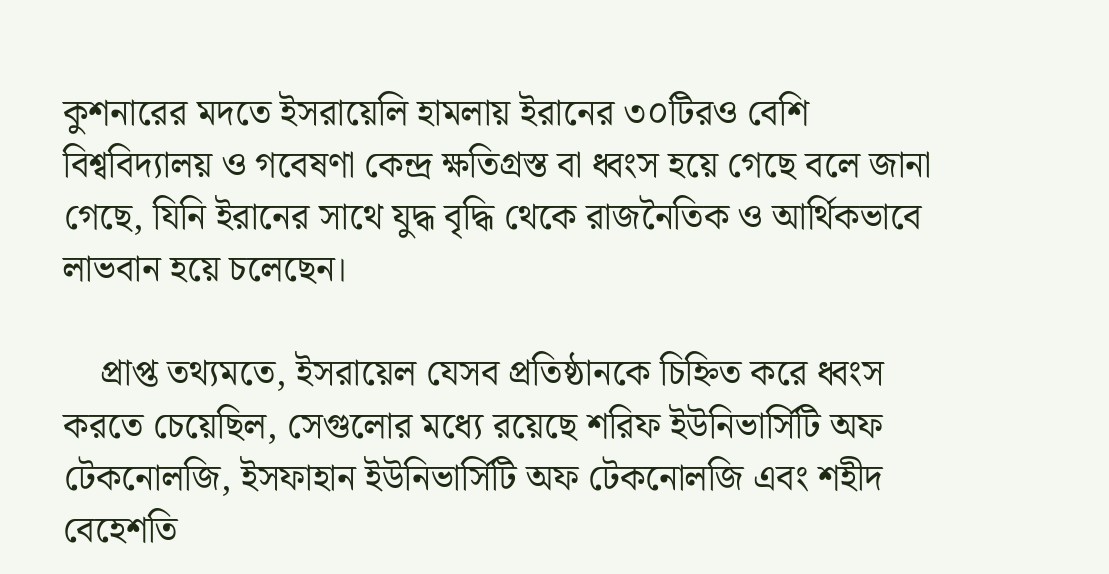কুশনারের মদতে ইসরায়েলি হামলায় ইরানের ৩০টিরও বেশি বিশ্ববিদ্যালয় ও গবেষণা কেন্দ্র ক্ষতিগ্রস্ত বা ধ্বংস হয়ে গেছে বলে জানা গেছে, যিনি ইরানের সাথে যুদ্ধ বৃদ্ধি থেকে রাজনৈতিক ও আর্থিকভাবে লাভবান হয়ে চলেছেন।

    প্রাপ্ত তথ্যমতে, ইসরায়েল যেসব প্রতিষ্ঠানকে চিহ্নিত করে ধ্বংস করতে চেয়েছিল, সেগুলোর মধ্যে রয়েছে শরিফ ইউনিভার্সিটি অফ টেকনোলজি, ইসফাহান ইউনিভার্সিটি অফ টেকনোলজি এবং শহীদ বেহেশতি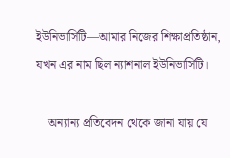ইউনিভার্সিটি—আমার নিজের শিক্ষাপ্রতিষ্ঠান, যখন এর নাম ছিল ন্যাশনাল ইউনিভার্সিটি।

    অন্যান্য প্রতিবেদন থেকে জানা যায় যে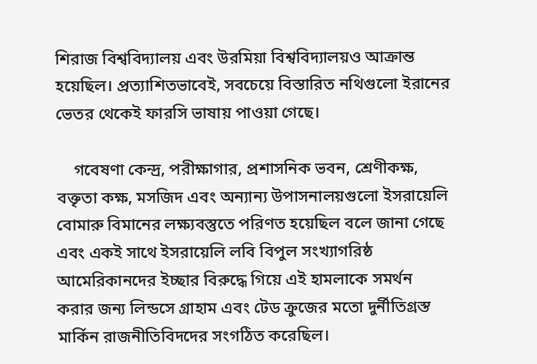শিরাজ বিশ্ববিদ্যালয় এবং উরমিয়া বিশ্ববিদ্যালয়ও আক্রান্ত হয়েছিল। প্রত্যাশিতভাবেই, সবচেয়ে বিস্তারিত নথিগুলো ইরানের ভেতর থেকেই ফারসি ভাষায় পাওয়া গেছে।

    গবেষণা কেন্দ্র, পরীক্ষাগার, প্রশাসনিক ভবন, শ্রেণীকক্ষ, বক্তৃতা কক্ষ, মসজিদ এবং অন্যান্য উপাসনালয়গুলো ইসরায়েলি বোমারু বিমানের লক্ষ্যবস্তুতে পরিণত হয়েছিল বলে জানা গেছে এবং একই সাথে ইসরায়েলি লবি বিপুল সংখ্যাগরিষ্ঠ আমেরিকানদের ইচ্ছার বিরুদ্ধে গিয়ে এই হামলাকে সমর্থন করার জন্য লিন্ডসে গ্রাহাম এবং টেড ক্রুজের মতো দুর্নীতিগ্রস্ত মার্কিন রাজনীতিবিদদের সংগঠিত করেছিল।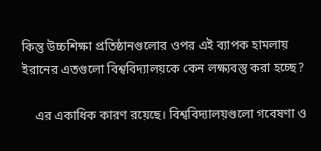কিন্তু উচ্চশিক্ষা প্রতিষ্ঠানগুলোর ওপর এই ব্যাপক হামলায় ইরানের এতগুলো বিশ্ববিদ্যালয়কে কেন লক্ষ্যবস্তু করা হচ্ছে?

    এর একাধিক কারণ রয়েছে। বিশ্ববিদ্যালয়গুলো গবেষণা ও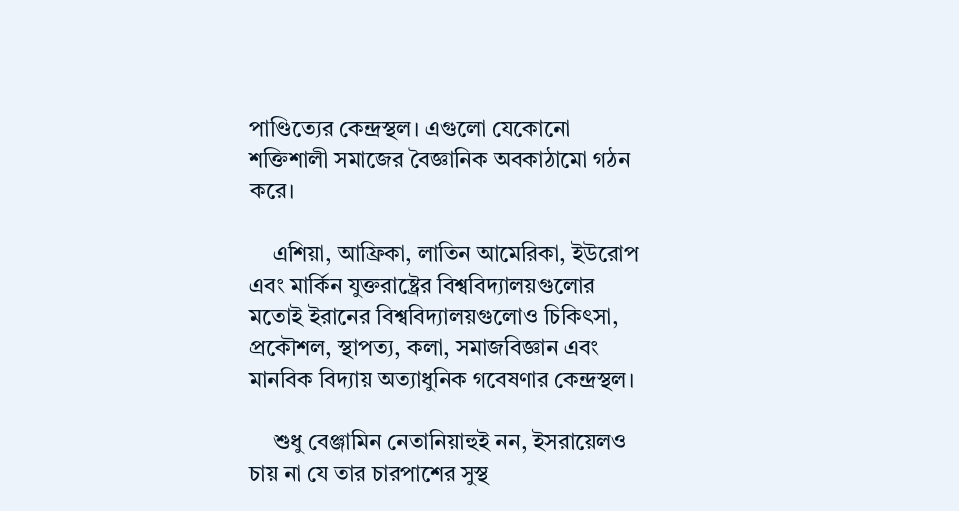পাণ্ডিত্যের কেন্দ্রস্থল। এগুলো যেকোনো শক্তিশালী সমাজের বৈজ্ঞানিক অবকাঠামো গঠন করে।

    এশিয়া, আফ্রিকা, লাতিন আমেরিকা, ইউরোপ এবং মার্কিন যুক্তরাষ্ট্রের বিশ্ববিদ্যালয়গুলোর মতোই ইরানের বিশ্ববিদ্যালয়গুলোও চিকিৎসা, প্রকৌশল, স্থাপত্য, কলা, সমাজবিজ্ঞান এবং মানবিক বিদ্যায় অত্যাধুনিক গবেষণার কেন্দ্রস্থল।

    শুধু বেঞ্জামিন নেতানিয়াহুই নন, ইসরায়েলও চায় না যে তার চারপাশের সুস্থ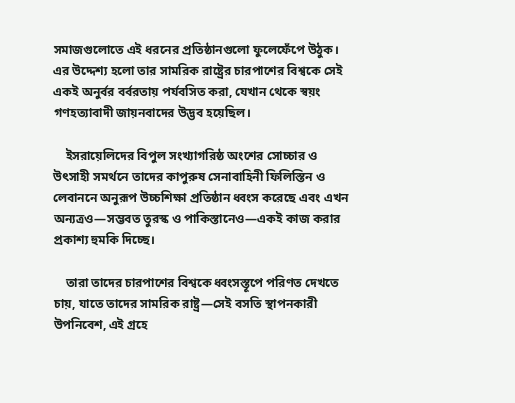সমাজগুলোতে এই ধরনের প্রতিষ্ঠানগুলো ফুলেফেঁপে উঠুক। এর উদ্দেশ্য হলো তার সামরিক রাষ্ট্রের চারপাশের বিশ্বকে সেই একই অনুর্বর বর্বরতায় পর্যবসিত করা, যেখান থেকে স্বয়ং গণহত্যাবাদী জায়নবাদের উদ্ভব হয়েছিল।

    ইসরায়েলিদের বিপুল সংখ্যাগরিষ্ঠ অংশের সোচ্চার ও উৎসাহী সমর্থনে তাদের কাপুরুষ সেনাবাহিনী ফিলিস্তিন ও লেবাননে অনুরূপ উচ্চশিক্ষা প্রতিষ্ঠান ধ্বংস করেছে এবং এখন অন্যত্রও—সম্ভবত তুরস্ক ও পাকিস্তানেও—একই কাজ করার প্রকাশ্য হুমকি দিচ্ছে।

    তারা তাদের চারপাশের বিশ্বকে ধ্বংসস্তূপে পরিণত দেখতে চায়, যাতে তাদের সামরিক রাষ্ট্র—সেই বসতি স্থাপনকারী উপনিবেশ, এই গ্রহে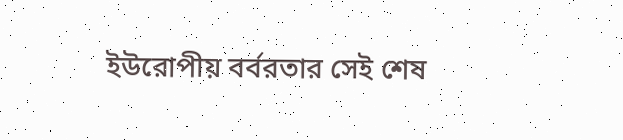ইউরোপীয় বর্বরতার সেই শেষ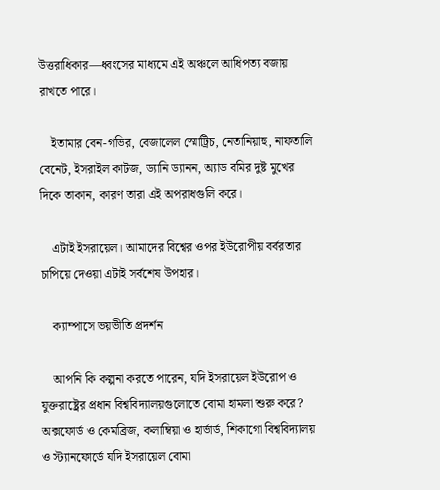উত্তরাধিকার—ধ্বংসের মাধ্যমে এই অঞ্চলে আধিপত্য বজায় রাখতে পারে।

    ইতামার বেন-গভির, বেজালেল স্মোট্রিচ, নেতানিয়াহু, নাফতালি বেনেট, ইসরাইল কাটজ, ড্যানি ড্যানন, অ্যাড বমির দুষ্ট মুখের দিকে তাকান, কারণ তারা এই অপরাধগুলি করে।

    এটাই ইসরায়েল। আমাদের বিশ্বের ওপর ইউরোপীয় বর্বরতার চাপিয়ে দেওয়া এটাই সর্বশেষ উপহার।

    ক্যাম্পাসে ভয়ভীতি প্রদর্শন

    আপনি কি কল্পনা করতে পারেন, যদি ইসরায়েল ইউরোপ ও যুক্তরাষ্ট্রের প্রধান বিশ্ববিদ্যালয়গুলোতে বোমা হামলা শুরু করে? অক্সফোর্ড ও কেমব্রিজ, কলাম্বিয়া ও হার্ভার্ড, শিকাগো বিশ্ববিদ্যালয় ও স্ট্যানফোর্ডে যদি ইসরায়েল বোমা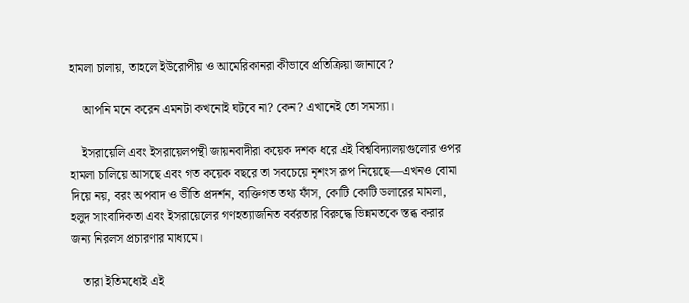হামলা চালায়, তাহলে ইউরোপীয় ও আমেরিকানরা কীভাবে প্রতিক্রিয়া জানাবে?

    আপনি মনে করেন এমনটা কখনোই ঘটবে না? কেন? এখানেই তো সমস্যা।

    ইসরায়েলি এবং ইসরায়েলপন্থী জায়নবাদীরা কয়েক দশক ধরে এই বিশ্ববিদ্যালয়গুলোর ওপর হামলা চালিয়ে আসছে এবং গত কয়েক বছরে তা সবচেয়ে নৃশংস রূপ নিয়েছে—এখনও বোমা দিয়ে নয়, বরং অপবাদ ও ভীতি প্রদর্শন, ব্যক্তিগত তথ্য ফাঁস, কোটি কোটি ডলারের মামলা, হলুদ সাংবাদিকতা এবং ইসরায়েলের গণহত্যাজনিত বর্বরতার বিরুদ্ধে ভিন্নমতকে স্তব্ধ করার জন্য নিরলস প্রচারণার মাধ্যমে।

    তারা ইতিমধ্যেই এই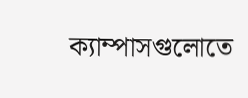ক্যাম্পাসগুলোতে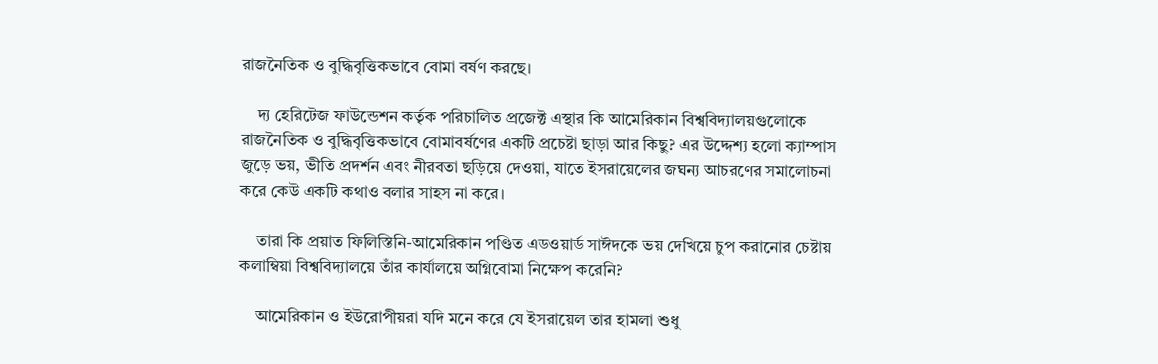রাজনৈতিক ও বুদ্ধিবৃত্তিকভাবে বোমা বর্ষণ করছে।

    দ্য হেরিটেজ ফাউন্ডেশন কর্তৃক পরিচালিত প্রজেক্ট এস্থার কি আমেরিকান বিশ্ববিদ্যালয়গুলোকে রাজনৈতিক ও বুদ্ধিবৃত্তিকভাবে বোমাবর্ষণের একটি প্রচেষ্টা ছাড়া আর কিছু? এর উদ্দেশ্য হলো ক্যাম্পাস জুড়ে ভয়, ভীতি প্রদর্শন এবং নীরবতা ছড়িয়ে দেওয়া, যাতে ইসরায়েলের জঘন্য আচরণের সমালোচনা করে কেউ একটি কথাও বলার সাহস না করে।

    তারা কি প্রয়াত ফিলিস্তিনি-আমেরিকান পণ্ডিত এডওয়ার্ড সাঈদকে ভয় দেখিয়ে চুপ করানোর চেষ্টায় কলাম্বিয়া বিশ্ববিদ্যালয়ে তাঁর কার্যালয়ে অগ্নিবোমা নিক্ষেপ করেনি?

    আমেরিকান ও ইউরোপীয়রা যদি মনে করে যে ইসরায়েল তার হামলা শুধু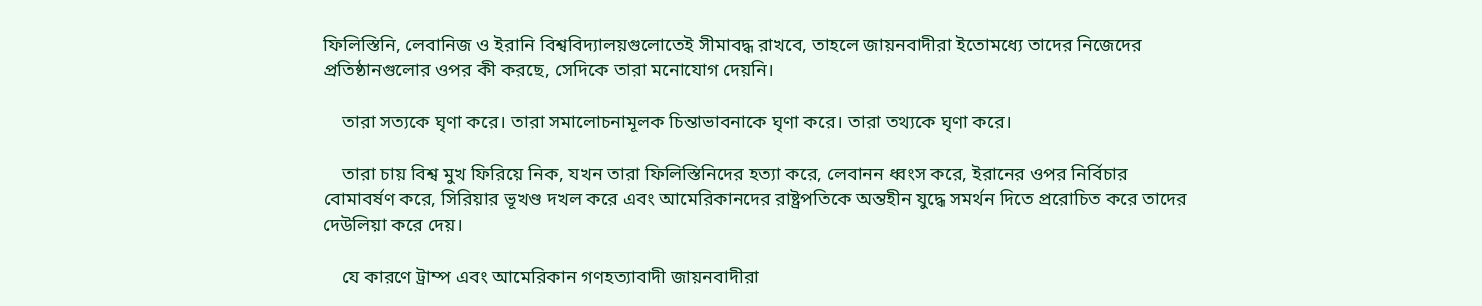ফিলিস্তিনি, লেবানিজ ও ইরানি বিশ্ববিদ্যালয়গুলোতেই সীমাবদ্ধ রাখবে, তাহলে জায়নবাদীরা ইতোমধ্যে তাদের নিজেদের প্রতিষ্ঠানগুলোর ওপর কী করছে, সেদিকে তারা মনোযোগ দেয়নি।

    তারা সত্যকে ঘৃণা করে। তারা সমালোচনামূলক চিন্তাভাবনাকে ঘৃণা করে। তারা তথ্যকে ঘৃণা করে।

    তারা চায় বিশ্ব মুখ ফিরিয়ে নিক, যখন তারা ফিলিস্তিনিদের হত্যা করে, লেবানন ধ্বংস করে, ইরানের ওপর নির্বিচার বোমাবর্ষণ করে, সিরিয়ার ভূখণ্ড দখল করে এবং আমেরিকানদের রাষ্ট্রপতিকে অন্তহীন যুদ্ধে সমর্থন দিতে প্ররোচিত করে তাদের দেউলিয়া করে দেয়।

    যে কারণে ট্রাম্প এবং আমেরিকান গণহত্যাবাদী জায়নবাদীরা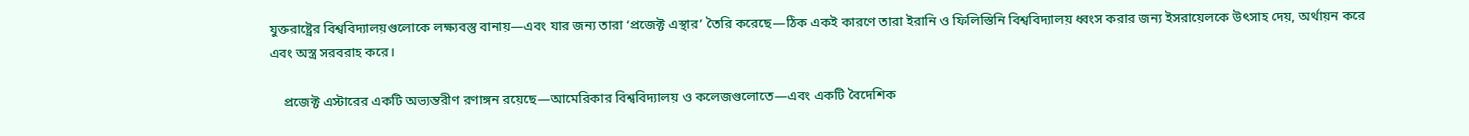যুক্তরাষ্ট্রের বিশ্ববিদ্যালয়গুলোকে লক্ষ্যবস্তু বানায়—এবং যার জন্য তারা ‘প্রজেক্ট এস্থার’ তৈরি করেছে—ঠিক একই কারণে তারা ইরানি ও ফিলিস্তিনি বিশ্ববিদ্যালয় ধ্বংস করার জন্য ইসরায়েলকে উৎসাহ দেয়, অর্থায়ন করে এবং অস্ত্র সরবরাহ করে।

    প্রজেক্ট এস্টারের একটি অভ্যন্তরীণ রণাঙ্গন রয়েছে—আমেরিকার বিশ্ববিদ্যালয় ও কলেজগুলোতে—এবং একটি বৈদেশিক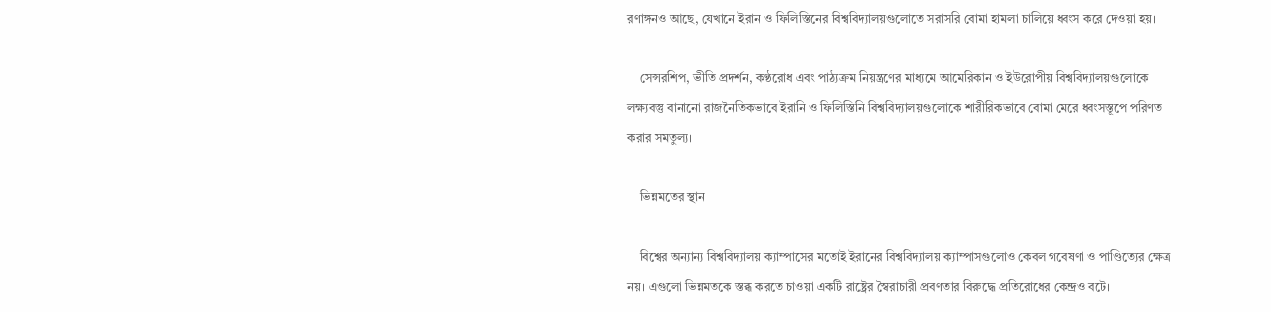রণাঙ্গনও আছে, যেখানে ইরান ও ফিলিস্তিনের বিশ্ববিদ্যালয়গুলোতে সরাসরি বোমা হামলা চালিয়ে ধ্বংস করে দেওয়া হয়।

    সেন্সরশিপ, ভীতি প্রদর্শন, কণ্ঠরোধ এবং পাঠ্যক্রম নিয়ন্ত্রণের মাধ্যমে আমেরিকান ও ইউরোপীয় বিশ্ববিদ্যালয়গুলোকে লক্ষ্যবস্তু বানানো রাজনৈতিকভাবে ইরানি ও ফিলিস্তিনি বিশ্ববিদ্যালয়গুলোকে শারীরিকভাবে বোমা মেরে ধ্বংসস্তূপে পরিণত করার সমতুল্য।

    ভিন্নমতের স্থান

    বিশ্বের অন্যান্য বিশ্ববিদ্যালয় ক্যাম্পাসের মতোই ইরানের বিশ্ববিদ্যালয় ক্যাম্পাসগুলোও কেবল গবেষণা ও পাণ্ডিত্যের ক্ষেত্র নয়। এগুলো ভিন্নমতকে স্তব্ধ করতে চাওয়া একটি রাষ্ট্রের স্বৈরাচারী প্রবণতার বিরুদ্ধে প্রতিরোধের কেন্দ্রও বটে।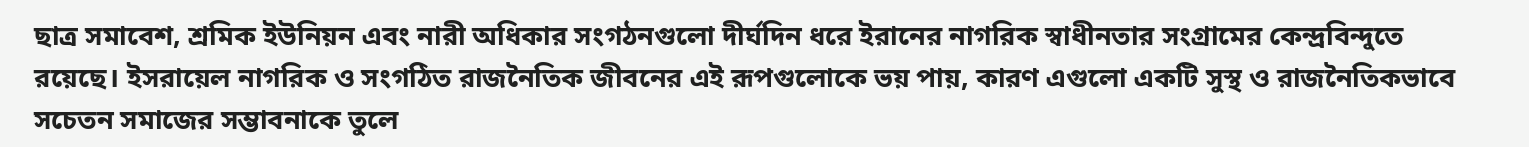ছাত্র সমাবেশ, শ্রমিক ইউনিয়ন এবং নারী অধিকার সংগঠনগুলো দীর্ঘদিন ধরে ইরানের নাগরিক স্বাধীনতার সংগ্রামের কেন্দ্রবিন্দুতে রয়েছে। ইসরায়েল নাগরিক ও সংগঠিত রাজনৈতিক জীবনের এই রূপগুলোকে ভয় পায়, কারণ এগুলো একটি সুস্থ ও রাজনৈতিকভাবে সচেতন সমাজের সম্ভাবনাকে তুলে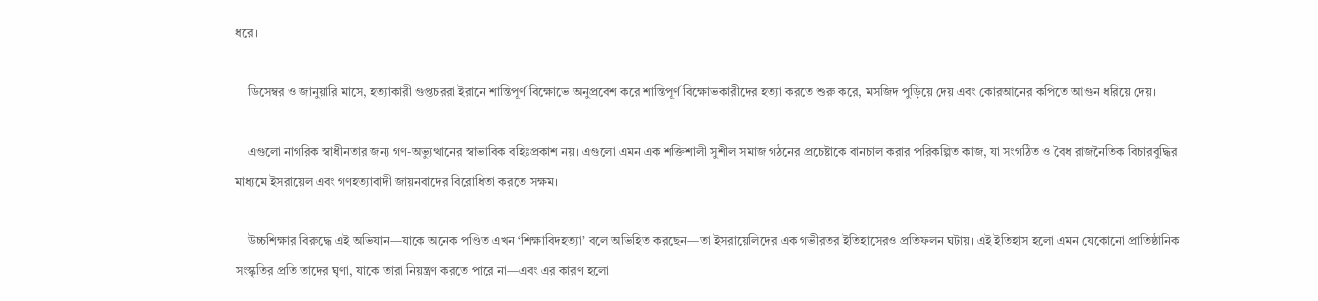ধরে।

    ডিসেম্বর ও জানুয়ারি মাসে, হত্যাকারী গুপ্তচররা ইরানে শান্তিপূর্ণ বিক্ষোভে অনুপ্রবেশ করে শান্তিপূর্ণ বিক্ষোভকারীদের হত্যা করতে শুরু করে, মসজিদ পুড়িয়ে দেয় এবং কোরআনের কপিতে আগুন ধরিয়ে দেয়।

    এগুলো নাগরিক স্বাধীনতার জন্য গণ-অভ্যুত্থানের স্বাভাবিক বহিঃপ্রকাশ নয়। এগুলো এমন এক শক্তিশালী সুশীল সমাজ গঠনের প্রচেষ্টাকে বানচাল করার পরিকল্পিত কাজ, যা সংগঠিত ও বৈধ রাজনৈতিক বিচারবুদ্ধির মাধ্যমে ইসরায়েল এবং গণহত্যাবাদী জায়নবাদের বিরোধিতা করতে সক্ষম।

    উচ্চশিক্ষার বিরুদ্ধে এই অভিযান—যাকে অনেক পণ্ডিত এখন ‘শিক্ষাবিদহত্যা’ বলে অভিহিত করছেন—তা ইসরায়েলিদের এক গভীরতর ইতিহাসেরও প্রতিফলন ঘটায়। এই ইতিহাস হলো এমন যেকোনো প্রাতিষ্ঠানিক সংস্কৃতির প্রতি তাদের ঘৃণা, যাকে তারা নিয়ন্ত্রণ করতে পারে না—এবং এর কারণ হলো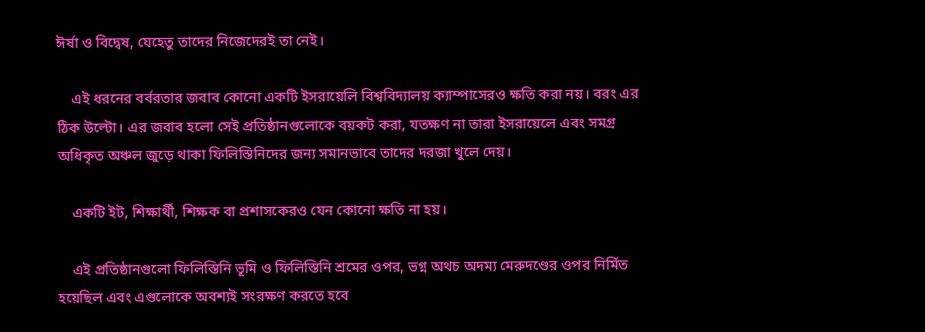ঈর্ষা ও বিদ্বেষ, যেহেতু তাদের নিজেদেরই তা নেই।

    এই ধরনের বর্বরতার জবাব কোনো একটি ইসরায়েলি বিশ্ববিদ্যালয় ক্যাম্পাসেরও ক্ষতি করা নয়। বরং এর ঠিক উল্টো। এর জবাব হলো সেই প্রতিষ্ঠানগুলোকে বয়কট করা, যতক্ষণ না তারা ইসরায়েলে এবং সমগ্র অধিকৃত অঞ্চল জুড়ে থাকা ফিলিস্তিনিদের জন্য সমানভাবে তাদের দরজা খুলে দেয়।

    একটি ইট, শিক্ষার্থী, শিক্ষক বা প্রশাসকেরও যেন কোনো ক্ষতি না হয়।

    এই প্রতিষ্ঠানগুলো ফিলিস্তিনি ভূমি ও ফিলিস্তিনি শ্রমের ওপর, ভগ্ন অথচ অদম্য মেরুদণ্ডের ওপর নির্মিত হয়েছিল এবং এগুলোকে অবশ্যই সংরক্ষণ করতে হবে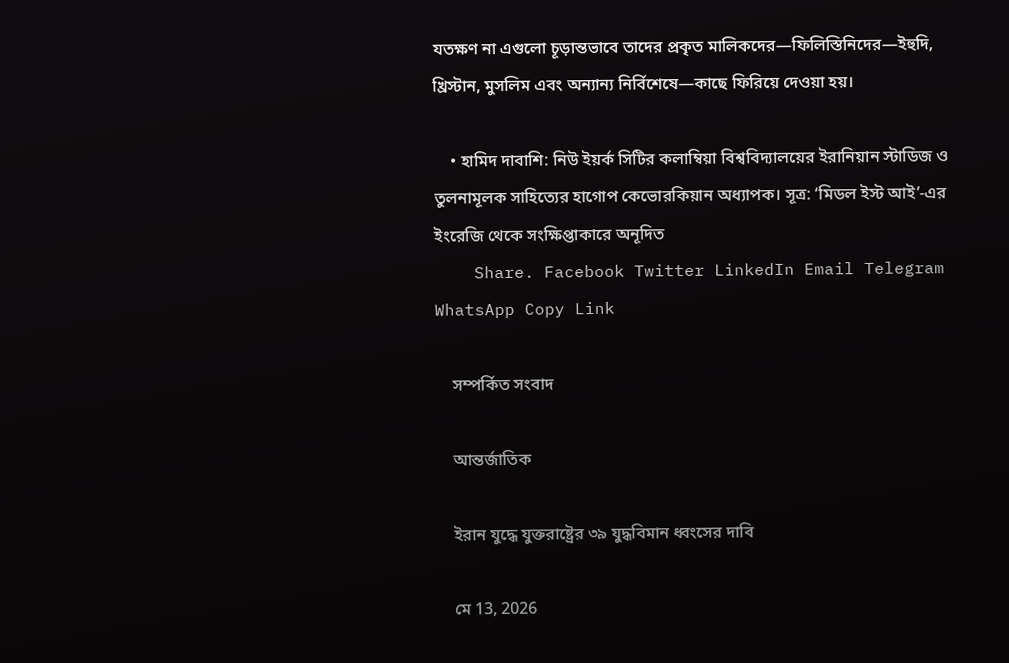যতক্ষণ না এগুলো চূড়ান্তভাবে তাদের প্রকৃত মালিকদের—ফিলিস্তিনিদের—ইহুদি, খ্রিস্টান, মুসলিম এবং অন্যান্য নির্বিশেষে—কাছে ফিরিয়ে দেওয়া হয়।

    • হামিদ দাবাশি: নিউ ইয়র্ক সিটির কলাম্বিয়া বিশ্ববিদ্যালয়ের ইরানিয়ান স্টাডিজ ও তুলনামূলক সাহিত্যের হাগোপ কেভোরকিয়ান অধ্যাপক। সূত্র: ‘মিডল ইস্ট আই’-এর ইংরেজি থেকে সংক্ষিপ্তাকারে অনূদিত
    Share. Facebook Twitter LinkedIn Email Telegram WhatsApp Copy Link

    সম্পর্কিত সংবাদ

    আন্তর্জাতিক

    ইরান যুদ্ধে যুক্তরাষ্ট্রের ৩৯ যুদ্ধবিমান ধ্বংসের দাবি

    মে 13, 2026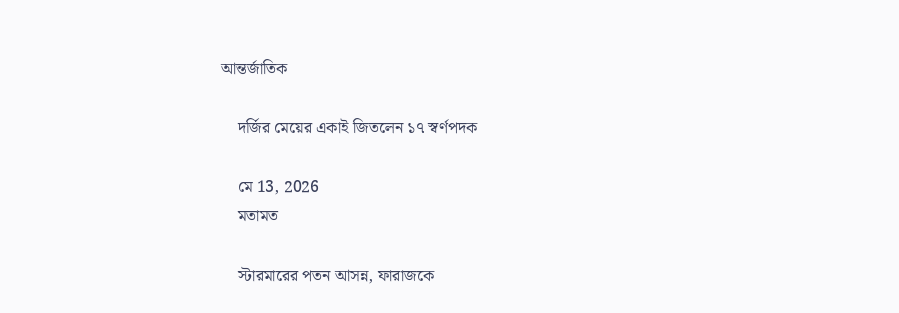আন্তর্জাতিক

    দর্জির মেয়ের একাই জিতলেন ১৭ স্বর্ণপদক

    মে 13, 2026
    মতামত

    স্টারমারের পতন আসন্ন, ফারাজকে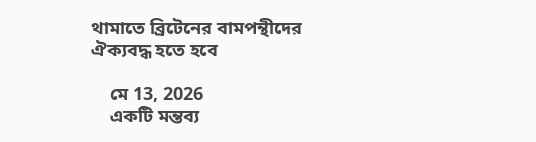থামাতে ব্রিটেনের বামপন্থীদের ঐক্যবদ্ধ হতে হবে

    মে 13, 2026
    একটি মন্তব্য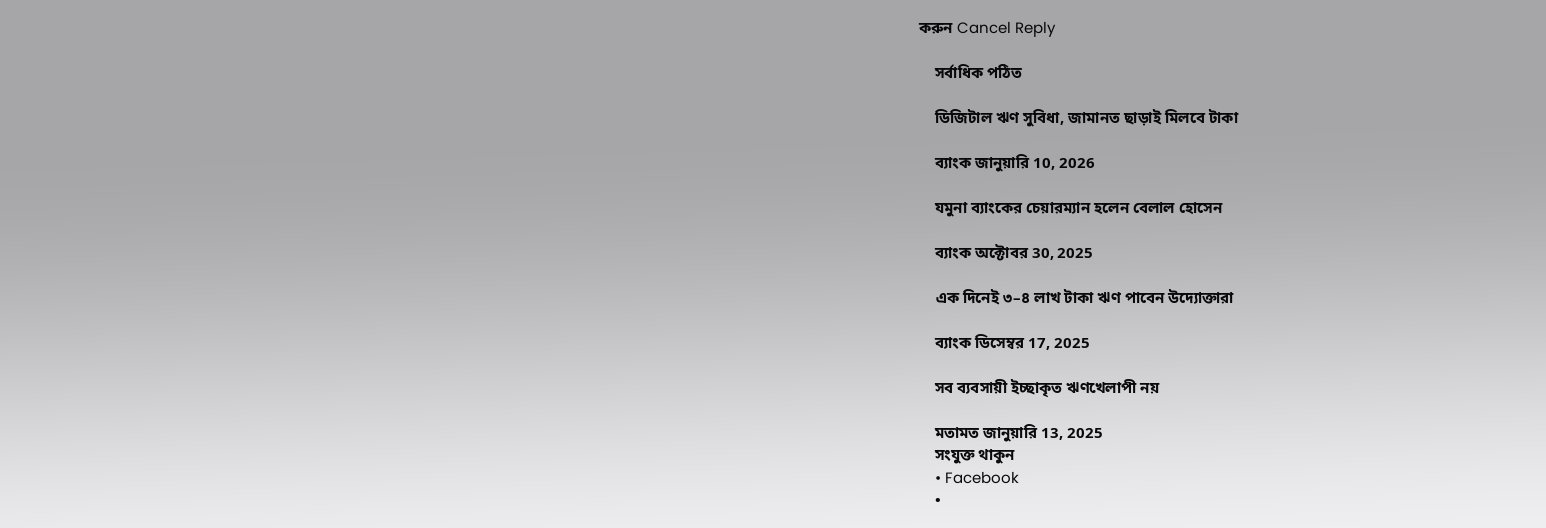করুন Cancel Reply

    সর্বাধিক পঠিত

    ডিজিটাল ঋণ সুবিধা, জামানত ছাড়াই মিলবে টাকা

    ব্যাংক জানুয়ারি 10, 2026

    যমুনা ব্যাংকের চেয়ারম্যান হলেন বেলাল হোসেন

    ব্যাংক অক্টোবর 30, 2025

    এক দিনেই ৩–৪ লাখ টাকা ঋণ পাবেন উদ্যোক্তারা

    ব্যাংক ডিসেম্বর 17, 2025

    সব ব্যবসায়ী ইচ্ছাকৃত ঋণখেলাপী নয়

    মতামত জানুয়ারি 13, 2025
    সংযুক্ত থাকুন
    • Facebook
    •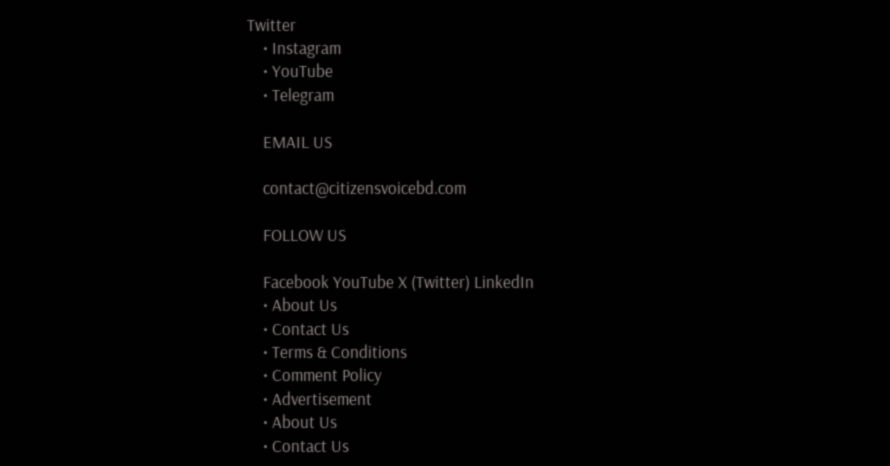Twitter
    • Instagram
    • YouTube
    • Telegram

    EMAIL US

    contact@citizensvoicebd.com

    FOLLOW US

    Facebook YouTube X (Twitter) LinkedIn
    • About Us
    • Contact Us
    • Terms & Conditions
    • Comment Policy
    • Advertisement
    • About Us
    • Contact Us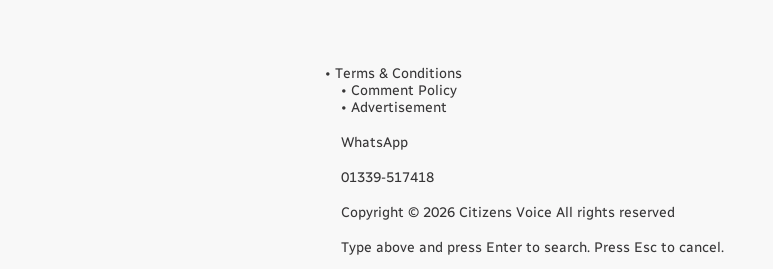• Terms & Conditions
    • Comment Policy
    • Advertisement

    WhatsApp

    01339-517418

    Copyright © 2026 Citizens Voice All rights reserved

    Type above and press Enter to search. Press Esc to cancel.